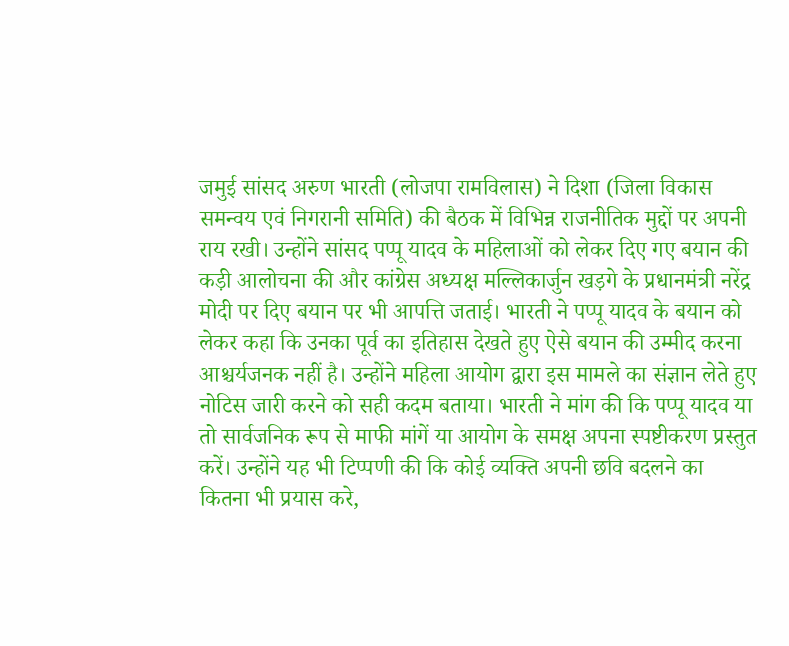जमुई सांसद अरुण भारती (लोजपा रामविलास) ने दिशा (जिला विकास समन्वय एवं निगरानी समिति) की बैठक में विभिन्न राजनीतिक मुद्दों पर अपनी राय रखी। उन्होंने सांसद पप्पू यादव के महिलाओं को लेकर दिए गए बयान की कड़ी आलोचना की और कांग्रेस अध्यक्ष मल्लिकार्जुन खड़गे के प्रधानमंत्री नरेंद्र मोदी पर दिए बयान पर भी आपत्ति जताई। भारती ने पप्पू यादव के बयान को लेकर कहा कि उनका पूर्व का इतिहास देखते हुए ऐसे बयान की उम्मीद करना आश्चर्यजनक नहीं है। उन्होंने महिला आयोग द्वारा इस मामले का संज्ञान लेते हुए नोटिस जारी करने को सही कदम बताया। भारती ने मांग की कि पप्पू यादव या तो सार्वजनिक रूप से माफी मांगें या आयोग के समक्ष अपना स्पष्टीकरण प्रस्तुत करें। उन्होंने यह भी टिप्पणी की कि कोई व्यक्ति अपनी छवि बदलने का कितना भी प्रयास करे,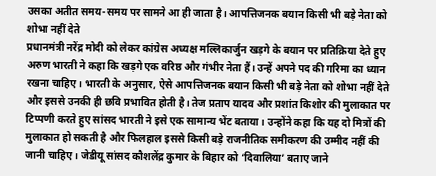उसका अतीत समय-समय पर सामने आ ही जाता है। आपत्तिजनक बयान किसी भी बड़े नेता को शोभा नहीं देते
प्रधानमंत्री नरेंद्र मोदी को लेकर कांग्रेस अध्यक्ष मल्लिकार्जुन खड़गे के बयान पर प्रतिक्रिया देते हुए अरुण भारती ने कहा कि खड़गे एक वरिष्ठ और गंभीर नेता हैं। उन्हें अपने पद की गरिमा का ध्यान रखना चाहिए। भारती के अनुसार, ऐसे आपत्तिजनक बयान किसी भी बड़े नेता को शोभा नहीं देते और इससे उनकी ही छवि प्रभावित होती है। तेज प्रताप यादव और प्रशांत किशोर की मुलाकात पर टिप्पणी करते हुए सांसद भारती ने इसे एक सामान्य भेंट बताया। उन्होंने कहा कि यह दो मित्रों की मुलाकात हो सकती है और फिलहाल इससे किसी बड़े राजनीतिक समीकरण की उम्मीद नहीं की जानी चाहिए। जेडीयू सांसद कौशलेंद्र कुमार के बिहार को ‘दिवालिया’ बताए जाने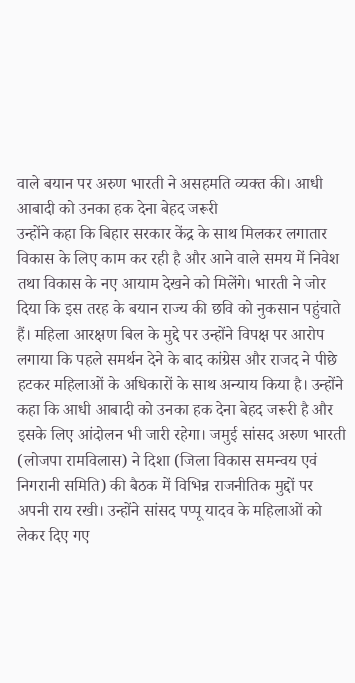वाले बयान पर अरुण भारती ने असहमति व्यक्त की। आधी आबादी को उनका हक देना बेहद जरूरी
उन्होंने कहा कि बिहार सरकार केंद्र के साथ मिलकर लगातार विकास के लिए काम कर रही है और आने वाले समय में निवेश तथा विकास के नए आयाम देखने को मिलेंगे। भारती ने जोर दिया कि इस तरह के बयान राज्य की छवि को नुकसान पहुंचाते हैं। महिला आरक्षण बिल के मुद्दे पर उन्होंने विपक्ष पर आरोप लगाया कि पहले समर्थन देने के बाद कांग्रेस और राजद ने पीछे हटकर महिलाओं के अधिकारों के साथ अन्याय किया है। उन्होंने कहा कि आधी आबादी को उनका हक देना बेहद जरूरी है और इसके लिए आंदोलन भी जारी रहेगा। जमुई सांसद अरुण भारती (लोजपा रामविलास) ने दिशा (जिला विकास समन्वय एवं निगरानी समिति) की बैठक में विभिन्न राजनीतिक मुद्दों पर अपनी राय रखी। उन्होंने सांसद पप्पू यादव के महिलाओं को लेकर दिए गए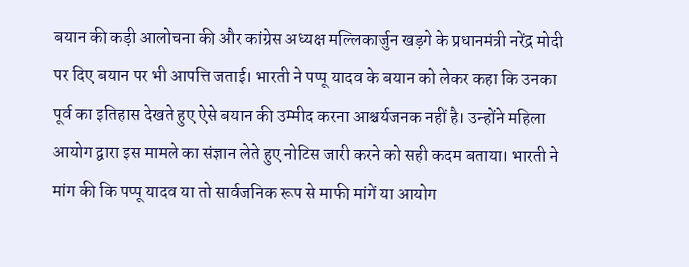बयान की कड़ी आलोचना की और कांग्रेस अध्यक्ष मल्लिकार्जुन खड़गे के प्रधानमंत्री नरेंद्र मोदी पर दिए बयान पर भी आपत्ति जताई। भारती ने पप्पू यादव के बयान को लेकर कहा कि उनका पूर्व का इतिहास देखते हुए ऐसे बयान की उम्मीद करना आश्चर्यजनक नहीं है। उन्होंने महिला आयोग द्वारा इस मामले का संज्ञान लेते हुए नोटिस जारी करने को सही कदम बताया। भारती ने मांग की कि पप्पू यादव या तो सार्वजनिक रूप से माफी मांगें या आयोग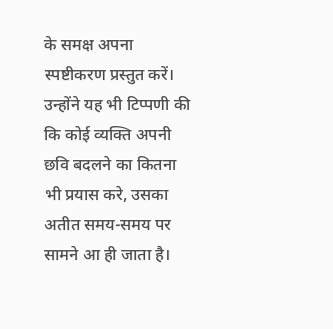के समक्ष अपना स्पष्टीकरण प्रस्तुत करें। उन्होंने यह भी टिप्पणी की कि कोई व्यक्ति अपनी छवि बदलने का कितना भी प्रयास करे, उसका अतीत समय-समय पर सामने आ ही जाता है।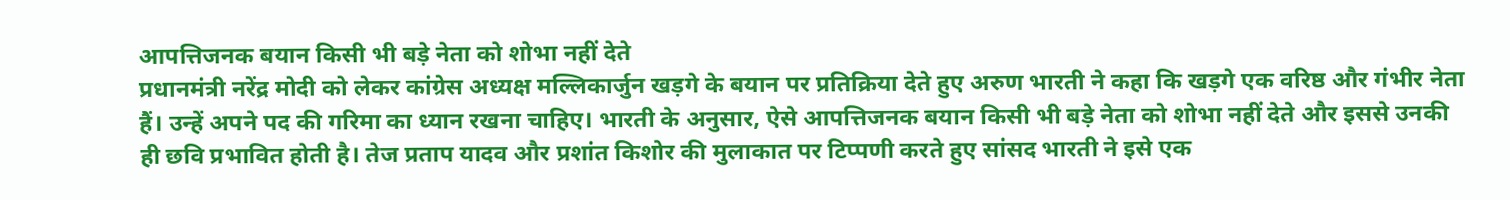आपत्तिजनक बयान किसी भी बड़े नेता को शोभा नहीं देते
प्रधानमंत्री नरेंद्र मोदी को लेकर कांग्रेस अध्यक्ष मल्लिकार्जुन खड़गे के बयान पर प्रतिक्रिया देते हुए अरुण भारती ने कहा कि खड़गे एक वरिष्ठ और गंभीर नेता हैं। उन्हें अपने पद की गरिमा का ध्यान रखना चाहिए। भारती के अनुसार, ऐसे आपत्तिजनक बयान किसी भी बड़े नेता को शोभा नहीं देते और इससे उनकी ही छवि प्रभावित होती है। तेज प्रताप यादव और प्रशांत किशोर की मुलाकात पर टिप्पणी करते हुए सांसद भारती ने इसे एक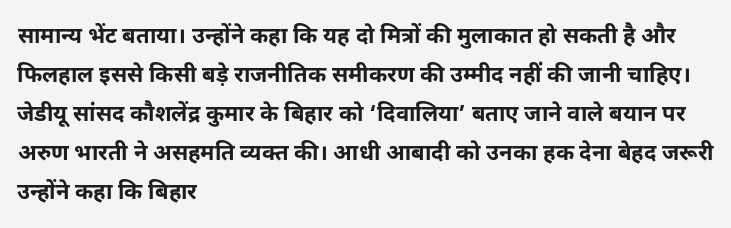सामान्य भेंट बताया। उन्होंने कहा कि यह दो मित्रों की मुलाकात हो सकती है और फिलहाल इससे किसी बड़े राजनीतिक समीकरण की उम्मीद नहीं की जानी चाहिए। जेडीयू सांसद कौशलेंद्र कुमार के बिहार को ‘दिवालिया’ बताए जाने वाले बयान पर अरुण भारती ने असहमति व्यक्त की। आधी आबादी को उनका हक देना बेहद जरूरी
उन्होंने कहा कि बिहार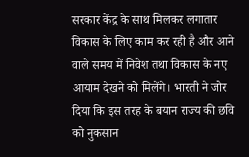सरकार केंद्र के साथ मिलकर लगातार विकास के लिए काम कर रही है और आने वाले समय में निवेश तथा विकास के नए आयाम देखने को मिलेंगे। भारती ने जोर दिया कि इस तरह के बयान राज्य की छवि को नुकसान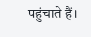पहुंचाते हैं।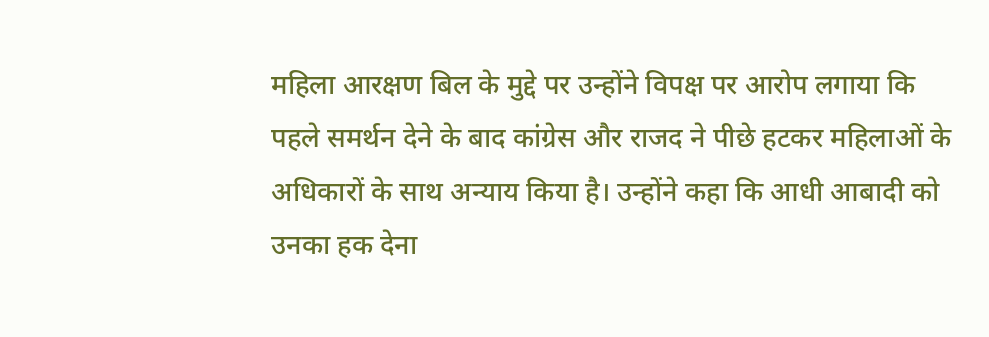महिला आरक्षण बिल के मुद्दे पर उन्होंने विपक्ष पर आरोप लगाया कि पहले समर्थन देने के बाद कांग्रेस और राजद ने पीछे हटकर महिलाओं के अधिकारों के साथ अन्याय किया है। उन्होंने कहा कि आधी आबादी को उनका हक देना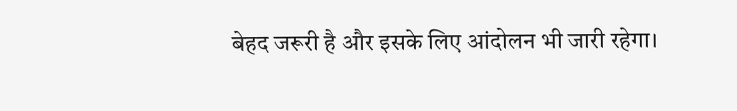बेहद जरूरी है और इसके लिए आंदोलन भी जारी रहेगा।